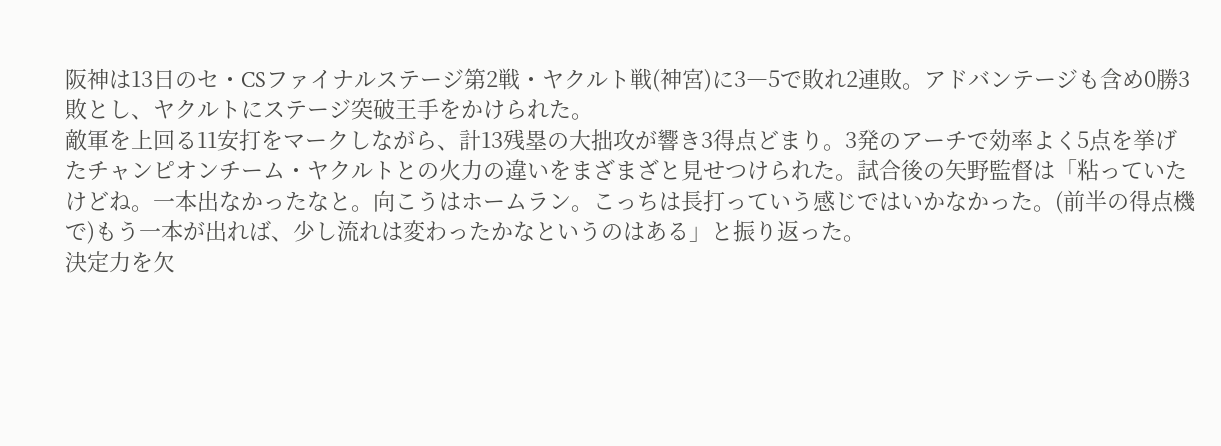阪神は13日のセ・CSファイナルステージ第2戦・ヤクルト戦(神宮)に3―5で敗れ2連敗。アドバンテージも含め0勝3敗とし、ヤクルトにステージ突破王手をかけられた。
敵軍を上回る11安打をマークしながら、計13残塁の大拙攻が響き3得点どまり。3発のアーチで効率よく5点を挙げたチャンピオンチーム・ヤクルトとの火力の違いをまざまざと見せつけられた。試合後の矢野監督は「粘っていたけどね。一本出なかったなと。向こうはホームラン。こっちは長打っていう感じではいかなかった。(前半の得点機で)もう一本が出れば、少し流れは変わったかなというのはある」と振り返った。
決定力を欠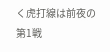く虎打線は前夜の第1戦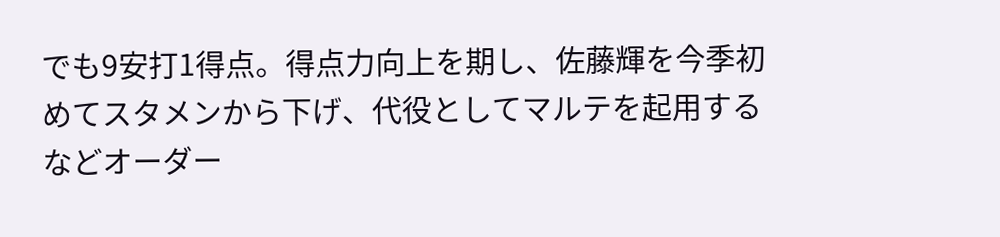でも9安打1得点。得点力向上を期し、佐藤輝を今季初めてスタメンから下げ、代役としてマルテを起用するなどオーダー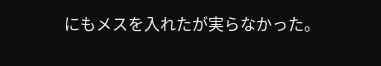にもメスを入れたが実らなかった。